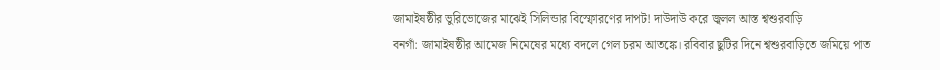জামাইষষ্ঠীর ভুরিভোজের মাঝেই সিলিন্ডার বিস্ফোরণের দাপট! দাউদাউ করে জ্বলল আস্ত শ্বশুরবাড়ি
বনগাঁ: জামাইষষ্ঠীর আমেজ নিমেষের মধ্যে বদলে গেল চরম আতঙ্কে। রবিবার ছুটির দিনে শ্বশুরবাড়িতে জমিয়ে পাত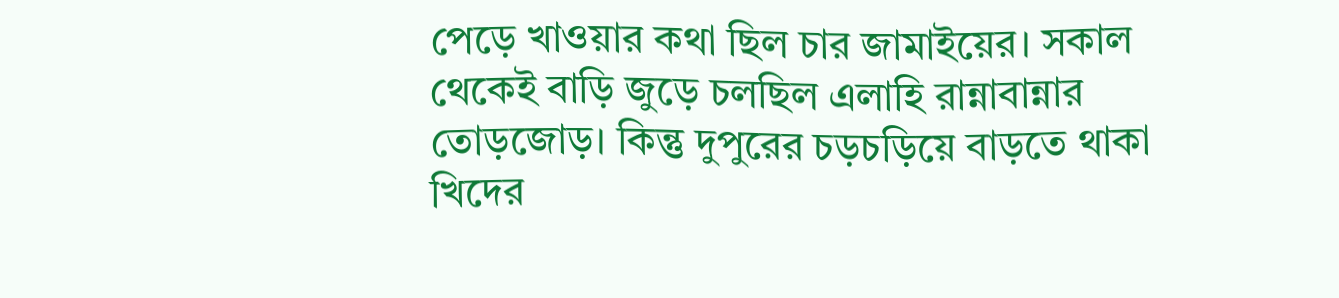পেড়ে খাওয়ার কথা ছিল চার জামাইয়ের। সকাল থেকেই বাড়ি জুড়ে চলছিল এলাহি রান্নাবান্নার তোড়জোড়। কিন্তু দুপুরের চড়চড়িয়ে বাড়তে থাকা খিদের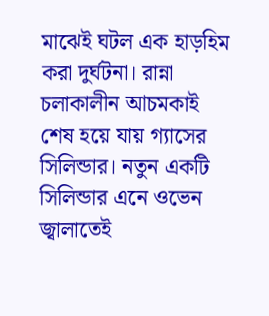মাঝেই ঘটল এক হাড়হিম করা দুর্ঘটনা। রান্না চলাকালীন আচমকাই শেষ হয়ে যায় গ্যাসের সিলিন্ডার। নতুন একটি সিলিন্ডার এনে ওভেন জ্বালাতেই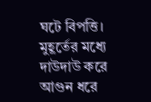ঘটে বিপত্তি। মুহূর্তের মধ্যে দাউদাউ করে আগুন ধরে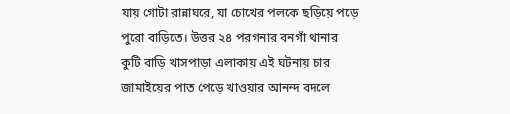যায় গোটা রান্নাঘরে, যা চোখের পলকে ছড়িয়ে পড়ে পুরো বাড়িতে। উত্তর ২৪ পরগনার বনগাঁ থানার কুটি বাড়ি খাসপাড়া এলাকায় এই ঘটনায় চার জামাইয়ের পাত পেড়ে খাওয়ার আনন্দ বদলে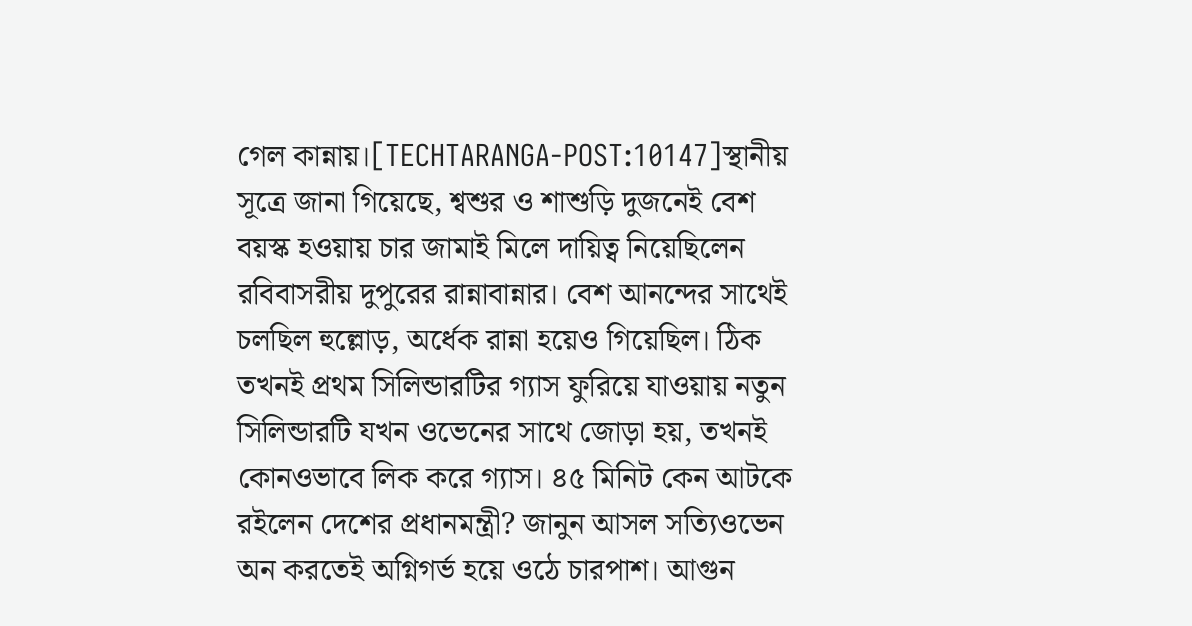গেল কান্নায়।[TECHTARANGA-POST:10147]স্থানীয় সূত্রে জানা গিয়েছে, শ্বশুর ও শাশুড়ি দুজনেই বেশ বয়স্ক হওয়ায় চার জামাই মিলে দায়িত্ব নিয়েছিলেন রবিবাসরীয় দুপুরের রান্নাবান্নার। বেশ আনন্দের সাথেই চলছিল হুল্লোড়, অর্ধেক রান্না হয়েও গিয়েছিল। ঠিক তখনই প্রথম সিলিন্ডারটির গ্যাস ফুরিয়ে যাওয়ায় নতুন সিলিন্ডারটি যখন ওভেনের সাথে জোড়া হয়, তখনই কোনওভাবে লিক করে গ্যাস। ৪৫ মিনিট কেন আটকে রইলেন দেশের প্রধানমন্ত্রী? জানুন আসল সত্যিওভেন অন করতেই অগ্নিগর্ভ হয়ে ওঠে চারপাশ। আগুন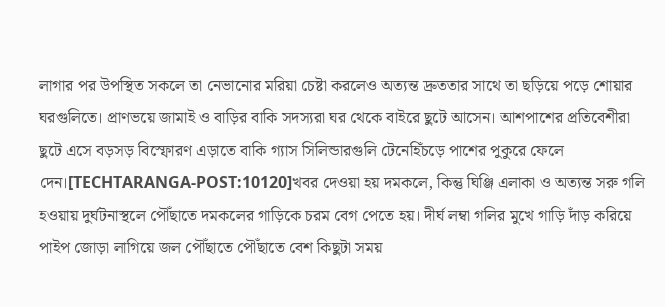লাগার পর উপস্থিত সকলে তা নেভানোর মরিয়া চেষ্টা করলেও অত্যন্ত দ্রুততার সাথে তা ছড়িয়ে পড়ে শোয়ার ঘরগুলিতে। প্রাণভয়ে জামাই ও বাড়ির বাকি সদস্যরা ঘর থেকে বাইরে ছুটে আসেন। আশপাশের প্রতিবেশীরা ছুটে এসে বড়সড় বিস্ফোরণ এড়াতে বাকি গ্যাস সিলিন্ডারগুলি টেনেহিঁচড়ে পাশের পুকুরে ফেলে দেন।[TECHTARANGA-POST:10120]খবর দেওয়া হয় দমকলে, কিন্তু ঘিঞ্জি এলাকা ও অত্যন্ত সরু গলি হওয়ায় দুর্ঘটনাস্থলে পৌঁছাতে দমকলের গাড়িকে চরম বেগ পেতে হয়। দীর্ঘ লম্বা গলির মুখে গাড়ি দাঁড় করিয়ে পাইপ জোড়া লাগিয়ে জল পৌঁছাতে পৌঁছাতে বেশ কিছুটা সময়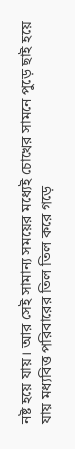নষ্ট হয়ে যায়। আর সেই সামান্য সময়ের মধ্যেই চোখের সামনে পুড়ে ছাই হয়ে যায় মধ্যবিত্ত পরিবারের তিল তিল করে গড়ে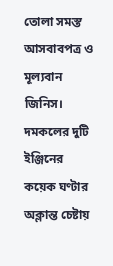তোলা সমস্ত আসবাবপত্র ও মূল্যবান জিনিস। দমকলের দুটি ইঞ্জিনের কয়েক ঘণ্টার অক্লান্ত চেষ্টায়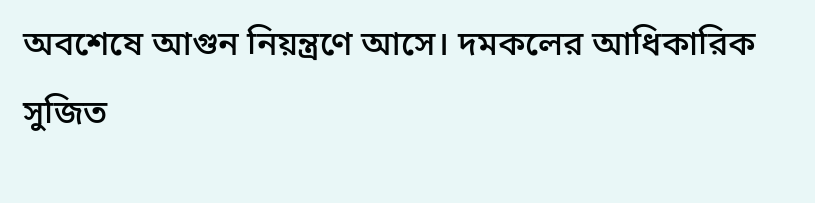অবশেষে আগুন নিয়ন্ত্রণে আসে। দমকলের আধিকারিক সুজিত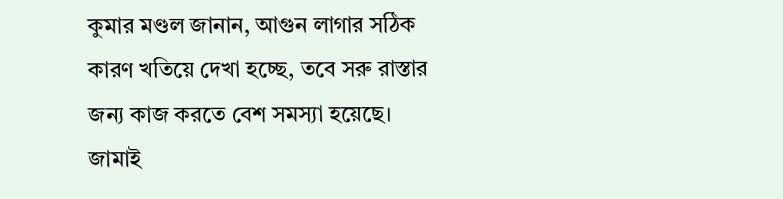কুমার মণ্ডল জানান, আগুন লাগার সঠিক কারণ খতিয়ে দেখা হচ্ছে, তবে সরু রাস্তার জন্য কাজ করতে বেশ সমস্যা হয়েছে। জামাই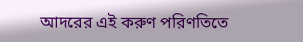আদরের এই করুণ পরিণতিতে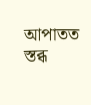আপাতত স্তব্ধ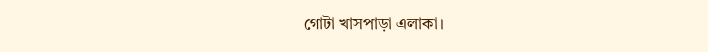গোটা খাসপাড়া এলাকা।